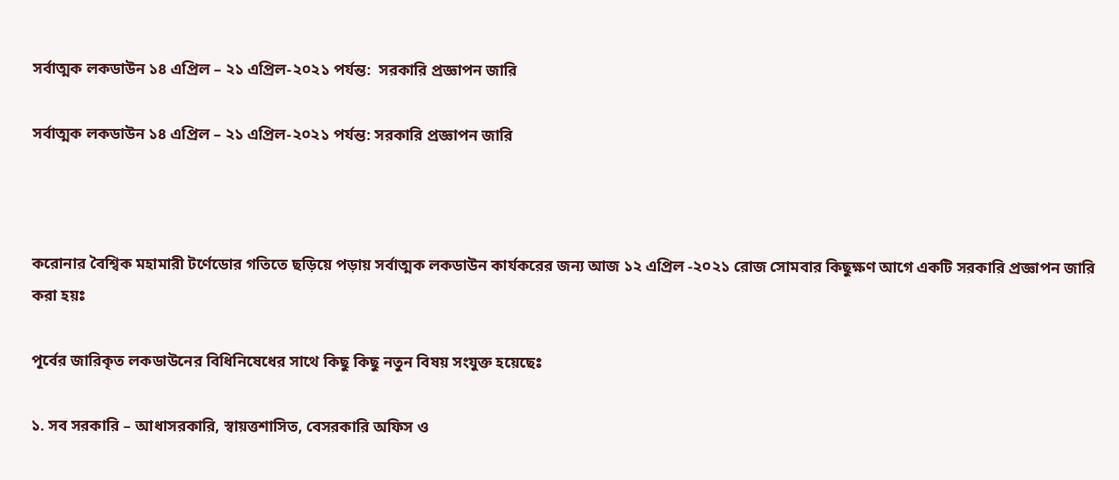সর্বাত্মক লকডাউন ১৪ এপ্রিল – ২১ এপ্রিল-২০২১ পর্যন্ত:  সরকারি প্রজ্ঞাপন জারি

সর্বাত্মক লকডাউন ১৪ এপ্রিল – ২১ এপ্রিল-২০২১ পর্যন্ত: সরকারি প্রজ্ঞাপন জারি



করোনার বৈশ্বিক মহামারী টর্ণেডোর গতিতে ছড়িয়ে পড়ায় সর্বাত্মক লকডাউন কার্যকরের জন্য আজ ১২ এপ্রিল -২০২১ রোজ সোমবার কিছুক্ষণ আগে একটি সরকারি প্রজ্ঞাপন জারি করা হয়ঃ

পূর্বের জারিকৃত লকডাউনের বিধিনিষেধের সাথে কিছু কিছু নতুন বিষয় সংযুক্ত হয়েছেঃ

১. সব সরকারি – আধাসরকারি, স্বায়ত্তশাসিত, বেসরকারি অফিস ও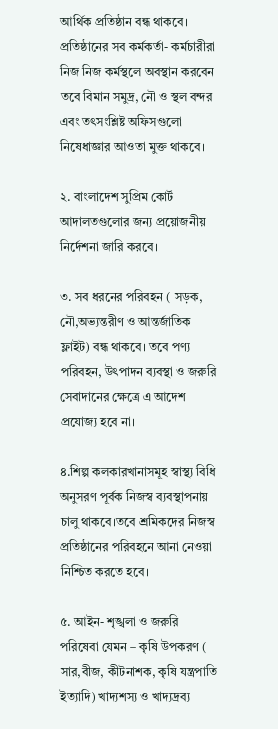আর্থিক প্রতিষ্ঠান বন্ধ থাকবে। প্রতিষ্ঠানের সব কর্মকর্তা- কর্মচারীরা নিজ নিজ কর্মস্থলে অবস্থান করবেন তবে বিমান সমুদ্র, নৌ ও স্থল বন্দর এবং তৎসংশ্লিষ্ট অফিসগুলো নিষেধাজ্ঞার আওতা মুক্ত থাকবে।

২. বাংলাদেশ সুপ্রিম কোর্ট আদালতগুলোর জন্য প্রয়োজনীয় নির্দেশনা জারি করবে।

৩. সব ধরনের পরিবহন ( সড়ক, নৌ,অভ্যন্তরীণ ও আন্তর্জাতিক ফ্লাইট) বন্ধ থাকবে। তবে পণ্য পরিবহন, উৎপাদন ব্যবস্থা ও জরুরি সেবাদানের ক্ষেত্রে এ আদেশ প্রযোজ্য হবে না।

৪.শিল্প কলকারখানাসমূহ স্বাস্থ্য বিধি অনুসরণ পূর্বক নিজস্ব ব্যবস্থাপনায় চালু থাকবে।তবে শ্রমিকদের নিজস্ব প্রতিষ্ঠানের পরিবহনে আনা নেওয়া নিশ্চিত করতে হবে।

৫. আইন- শৃঙ্খলা ও জরুরি পরিষেবা যেমন – কৃষি উপকরণ ( সার,বীজ, কীটনাশক, কৃষি যন্ত্রপাতি ইত্যাদি) খাদ্যশস্য ও খাদ্যদ্রব্য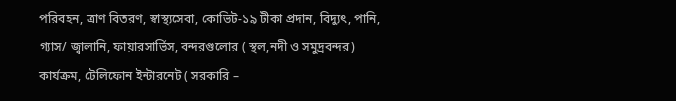পরিবহন, ত্রাণ বিতরণ, স্বাস্থ্যসেবা, কোভিট-১৯ টীকা প্রদান, বিদ্যুৎ, পানি, গ্যাস/ জ্বালানি, ফায়ারসার্ভিস, বন্দরগুলোর ( স্থল,নদী ও সমুদ্রবন্দর) কার্যক্রম, টেলিফোন ইন্টারনেট ( সরকারি –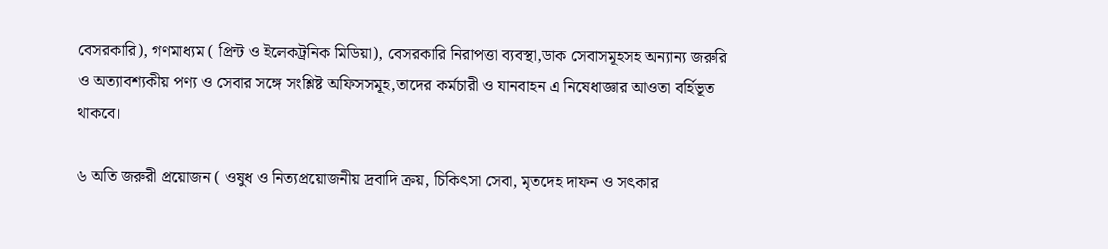বেসরকারি), গণমাধ্যম ( প্রিন্ট ও ইলেকট্রনিক মিডিয়া), বেসরকারি নিরাপত্তা ব্যবস্থা,ডাক সেবাসমূহসহ অন্যান্য জরুরি ও অত্যাবশ্যকীয় পণ্য ও সেবার সঙ্গে সংশ্লিষ্ট অফিসসমূহ,তাদের কর্মচারী ও যানবাহন এ নিষেধাজ্ঞার আওতা বর্হিভূত থাকবে।

৬ অতি জরুরী প্রয়োজন ( ওষুধ ও নিত্যপ্রয়োজনীয় দ্রবাদি ক্রয়, চিকিৎসা সেবা, মৃতদেহ দাফন ও সৎকার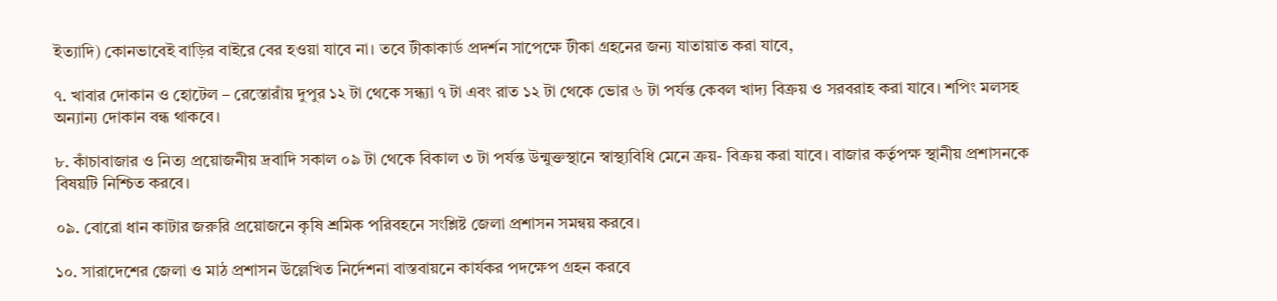ইত্যাদি) কোনভাবেই বাড়ির বাইরে বের হওয়া যাবে না। তবে টীকাকার্ড প্রদর্শন সাপেক্ষে টীকা গ্রহনের জন্য যাতায়াত করা যাবে,

৭. খাবার দোকান ও হোটেল – রেস্তোরাঁয় দুপুর ১২ টা থেকে সন্ধ্যা ৭ টা এবং রাত ১২ টা থেকে ভোর ৬ টা পর্যন্ত কেবল খাদ্য বিক্রয় ও সরবরাহ করা যাবে। শপিং মলসহ অন্যান্য দোকান বন্ধ থাকবে।

৮. কাঁচাবাজার ও নিত্য প্রয়োজনীয় দ্রবাদি সকাল ০৯ টা থেকে বিকাল ৩ টা পর্যন্ত উন্মুক্তস্থানে স্বাস্থ্যবিধি মেনে ক্রয়- বিক্রয় করা যাবে। বাজার কর্তৃপক্ষ স্থানীয় প্রশাসনকে বিষয়টি নিশ্চিত করবে।

০৯. বোরো ধান কাটার জরুরি প্রয়োজনে কৃষি শ্রমিক পরিবহনে সংশ্লিষ্ট জেলা প্রশাসন সমন্বয় করবে।

১০. সারাদেশের জেলা ও মাঠ প্রশাসন উল্লেখিত নির্দেশনা বাস্তবায়নে কার্যকর পদক্ষেপ গ্রহন করবে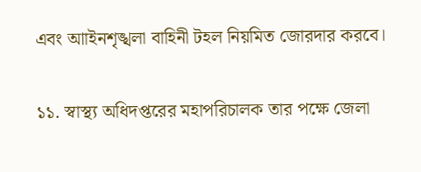এবং আাইনশৃঙ্খলা বাহিনী টহল নিয়মিত জোরদার করবে।

১১. স্বাস্থ্য অধিদপ্তরের মহাপরিচালক তার পক্ষে জেলা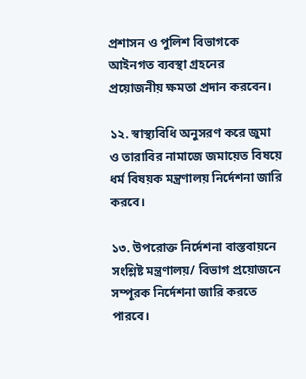প্রশাসন ও পুলিশ বিভাগকে আইনগত ব্যবস্থা গ্রহনের প্রয়োজনীয় ক্ষমতা প্রদান করবেন।

১২. স্বাস্থ্যবিধি অনুসরণ করে জুমা ও তারাবির নামাজে জমায়েত বিষয়ে ধর্ম বিষয়ক মন্ত্রণালয় নির্দেশনা জারি করবে।

১৩. উপরোক্ত নির্দেশনা বাস্তবায়নে সংশ্লিষ্ট মন্ত্রণালয়/ বিভাগ প্রয়োজনে সম্পূরক নির্দেশনা জারি করতে পারবে।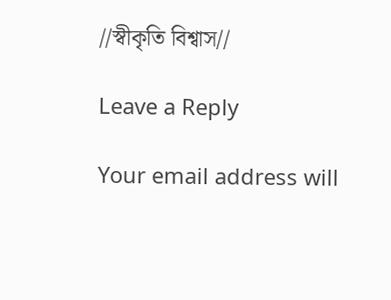//স্বীকৃতি বিশ্বাস//

Leave a Reply

Your email address will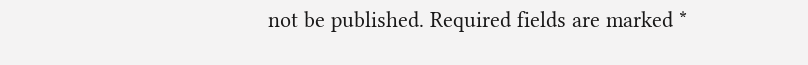not be published. Required fields are marked *